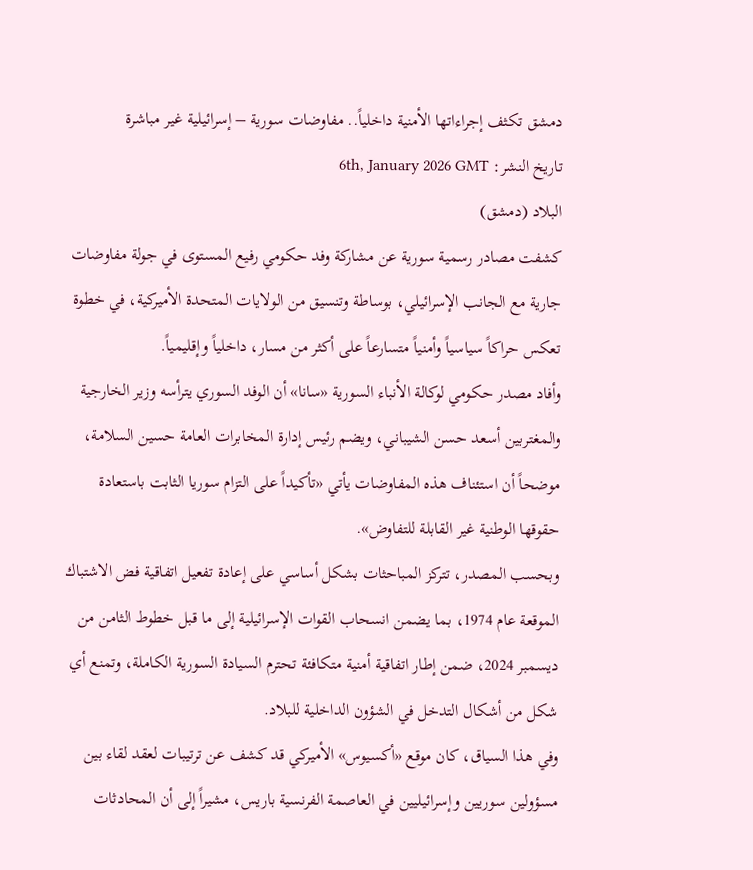دمشق تكثف إجراءاتها الأمنية داخلياً.. مفاوضات سورية – إسرائيلية غير مباشرة
تاريخ النشر: 6th, January 2026 GMT
البلاد (دمشق)
كشفت مصادر رسمية سورية عن مشاركة وفد حكومي رفيع المستوى في جولة مفاوضات جارية مع الجانب الإسرائيلي، بوساطة وتنسيق من الولايات المتحدة الأميركية، في خطوة تعكس حراكاً سياسياً وأمنياً متسارعاً على أكثر من مسار، داخلياً وإقليمياً.
وأفاد مصدر حكومي لوكالة الأنباء السورية «سانا» أن الوفد السوري يترأسه وزير الخارجية والمغتربين أسعد حسن الشيباني، ويضم رئيس إدارة المخابرات العامة حسين السلامة، موضحاً أن استئناف هذه المفاوضات يأتي «تأكيداً على التزام سوريا الثابت باستعادة حقوقها الوطنية غير القابلة للتفاوض».
وبحسب المصدر، تتركز المباحثات بشكل أساسي على إعادة تفعيل اتفاقية فض الاشتباك الموقعة عام 1974، بما يضمن انسحاب القوات الإسرائيلية إلى ما قبل خطوط الثامن من ديسمبر 2024، ضمن إطار اتفاقية أمنية متكافئة تحترم السيادة السورية الكاملة، وتمنع أي شكل من أشكال التدخل في الشؤون الداخلية للبلاد.
وفي هذا السياق، كان موقع «أكسيوس» الأميركي قد كشف عن ترتيبات لعقد لقاء بين مسؤولين سوريين وإسرائيليين في العاصمة الفرنسية باريس، مشيراً إلى أن المحادثات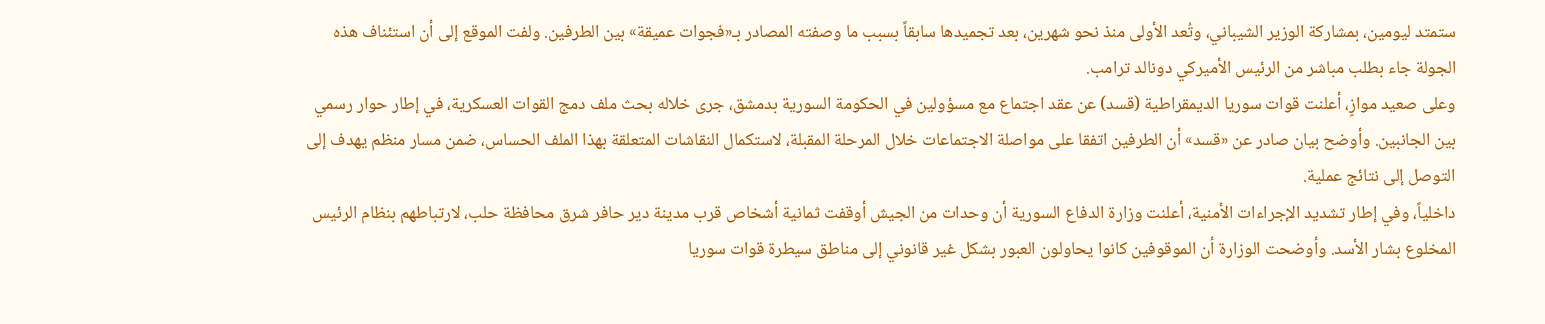ستمتد ليومين، بمشاركة الوزير الشيباني، وتُعد الأولى منذ نحو شهرين، بعد تجميدها سابقاً بسبب ما وصفته المصادر بـ«فجوات عميقة» بين الطرفين. ولفت الموقع إلى أن استئناف هذه الجولة جاء بطلب مباشر من الرئيس الأميركي دونالد ترامب.
وعلى صعيد موازٍ، أعلنت قوات سوريا الديمقراطية (قسد) عن عقد اجتماع مع مسؤولين في الحكومة السورية بدمشق، جرى خلاله بحث ملف دمج القوات العسكرية، في إطار حوار رسمي بين الجانبين. وأوضح بيان صادر عن «قسد» أن الطرفين اتفقا على مواصلة الاجتماعات خلال المرحلة المقبلة، لاستكمال النقاشات المتعلقة بهذا الملف الحساس، ضمن مسار منظم يهدف إلى التوصل إلى نتائج عملية.
داخلياً، وفي إطار تشديد الإجراءات الأمنية، أعلنت وزارة الدفاع السورية أن وحدات من الجيش أوقفت ثمانية أشخاص قرب مدينة دير حافر شرق محافظة حلب، لارتباطهم بنظام الرئيس المخلوع بشار الأسد. وأوضحت الوزارة أن الموقوفين كانوا يحاولون العبور بشكل غير قانوني إلى مناطق سيطرة قوات سوريا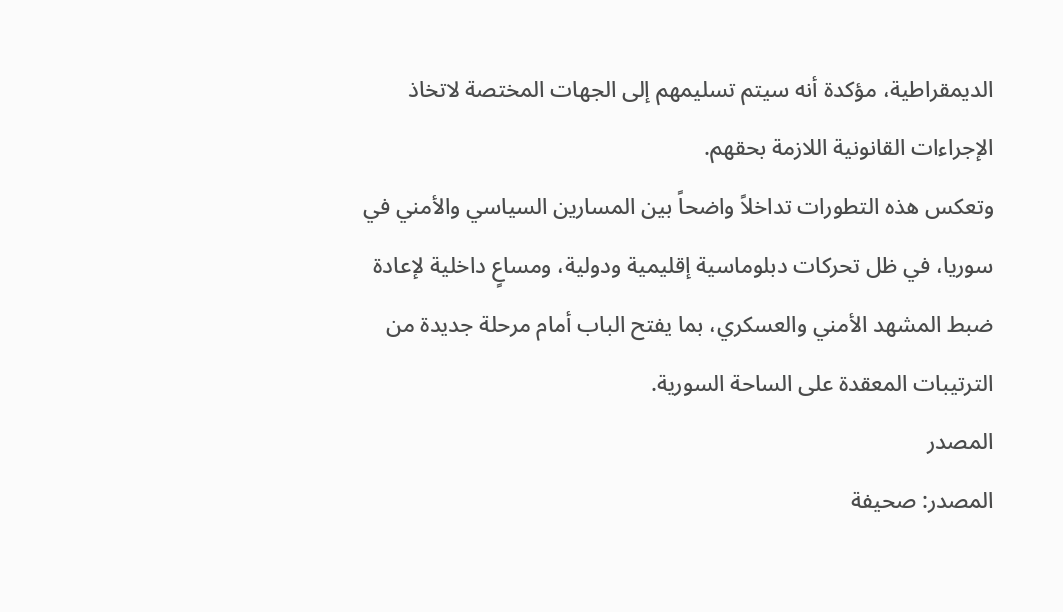الديمقراطية، مؤكدة أنه سيتم تسليمهم إلى الجهات المختصة لاتخاذ الإجراءات القانونية اللازمة بحقهم.
وتعكس هذه التطورات تداخلاً واضحاً بين المسارين السياسي والأمني في سوريا، في ظل تحركات دبلوماسية إقليمية ودولية، ومساعٍ داخلية لإعادة ضبط المشهد الأمني والعسكري، بما يفتح الباب أمام مرحلة جديدة من الترتيبات المعقدة على الساحة السورية.
المصدر
المصدر: صحيفة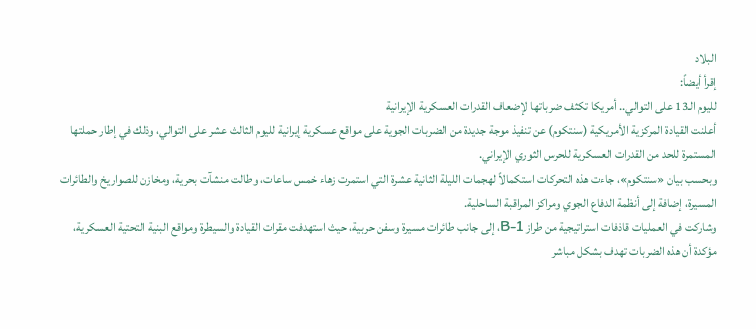البلاد
إقرأ أيضاً:
لليوم الـ13 على التوالي.. أمريكا تكثف ضرباتها لإضعاف القدرات العسكرية الإيرانية
أعلنت القيادة المركزية الأمريكية (سنتكوم) عن تنفيذ موجة جديدة من الضربات الجوية على مواقع عسكرية إيرانية لليوم الثالث عشر على التوالي، وذلك في إطار حملتها المستمرة للحد من القدرات العسكرية للحرس الثوري الإيراني.
وبحسب بيان «سنتكوم»، جاءت هذه التحركات استكمالاً لهجمات الليلة الثانية عشرة التي استمرت زهاء خمس ساعات، وطالت منشآت بحرية، ومخازن للصواريخ والطائرات المسيرة، إضافة إلى أنظمة الدفاع الجوي ومراكز المراقبة الساحلية.
وشاركت في العمليات قاذفات استراتيجية من طراز B-1، إلى جانب طائرات مسيرة وسفن حربية، حيث استهدفت مقرات القيادة والسيطرة ومواقع البنية التحتية العسكرية، مؤكدة أن هذه الضربات تهدف بشكل مباشر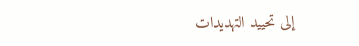إلى تحييد التهديدات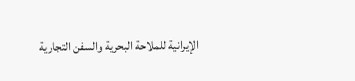الإيرانية للملاحة البحرية والسفن التجارية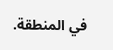في المنطقة.